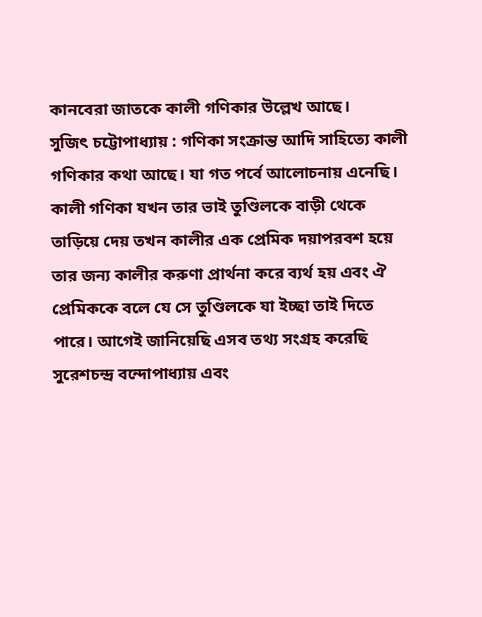কানবেরা জাতকে কালী গণিকার উল্লেখ আছে।
সুজিৎ চট্টোপাধ্যায় : গণিকা সংক্রান্ত আদি সাহিত্যে কালী গণিকার কথা আছে। যা গত পর্বে আলোচনায় এনেছি। কালী গণিকা যখন তার ভাই তুণ্ডিলকে বাড়ী থেকে তাড়িয়ে দেয় তখন কালীর এক প্রেমিক দয়াপরবশ হয়ে তার জন্য কালীর করুণা প্রার্থনা করে ব্যর্থ হয় এবং ঐ প্রেমিককে বলে যে সে তুণ্ডিলকে যা ইচ্ছা তাই দিতে পারে। আগেই জানিয়েছি এসব তথ্য সংগ্রহ করেছি সুরেশচন্দ্র বন্দোপাধ্যায় এবং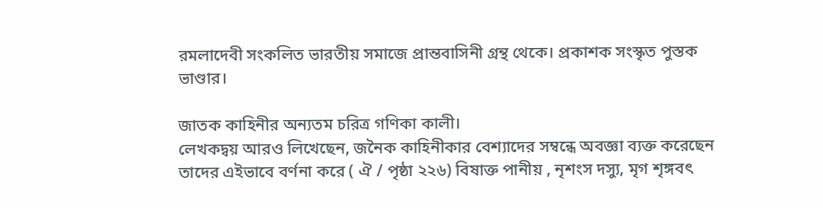রমলাদেবী সংকলিত ভারতীয় সমাজে প্রান্তবাসিনী গ্রন্থ থেকে। প্রকাশক সংস্কৃত পুস্তক ভাণ্ডার।

জাতক কাহিনীর অন্যতম চরিত্র গণিকা কালী।
লেখকদ্বয় আরও লিখেছেন, জনৈক কাহিনীকার বেশ্যাদের সম্বন্ধে অবজ্ঞা ব্যক্ত করেছেন তাদের এইভাবে বর্ণনা করে ( ঐ / পৃষ্ঠা ২২৬) বিষাক্ত পানীয় , নৃশংস দস্যু, মৃগ শৃঙ্গবৎ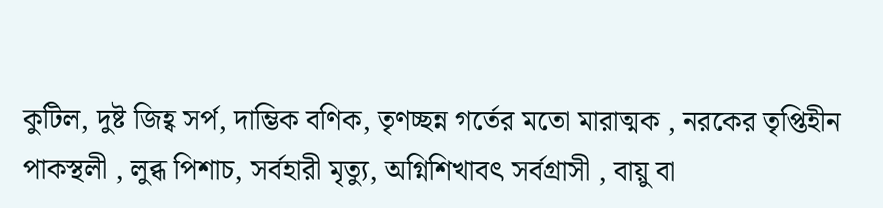কুটিল, দুষ্ট জিহ্ব সর্প, দাম্ভিক বণিক, তৃণচ্ছন্ন গর্তের মতো মারাত্মক , নরকের তৃপ্তিহীন পাকস্থলী , লুব্ধ পিশাচ, সর্বহারী মৃত্যু, অগ্নিশিখাবৎ সর্বগ্রাসী , বায়ু বা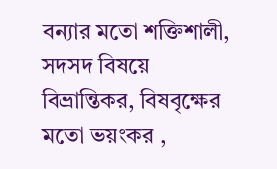বন্যার মতো শক্তিশালী, সদসদ বিষয়ে বিভ্রান্তিকর, বিষবৃক্ষের মতো ভয়ংকর ,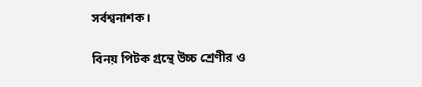সর্বশ্বনাশক।

বিনয় পিটক গ্রন্থে উচ্চ শ্রেণীর ও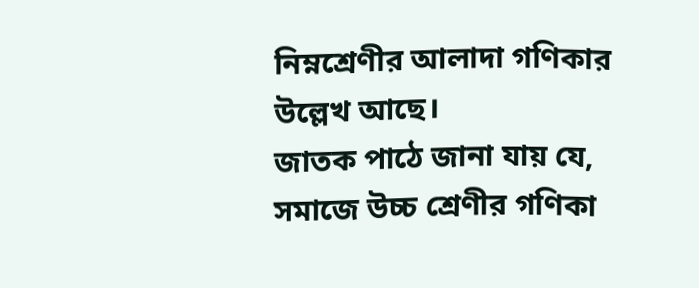নিম্নশ্রেণীর আলাদা গণিকার উল্লেখ আছে।
জাতক পাঠে জানা যায় যে, সমাজে উচ্চ শ্রেণীর গণিকা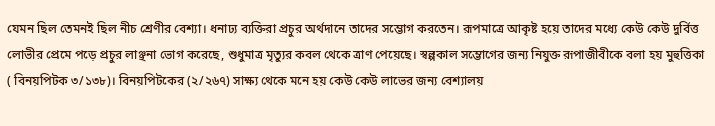যেমন ছিল তেমনই ছিল নীচ শ্রেণীর বেশ্যা। ধনাঢ্য ব্যক্তিরা প্রচুর অর্থদানে তাদের সম্ভোগ করতেন। রূপমাত্রে আকৃষ্ট হয়ে তাদের মধ্যে কেউ কেউ দুর্বিত্ত লোভীর প্রেমে পড়ে প্রচুর লাঞ্ছনা ভোগ করেছে, শুধুমাত্র মৃত্যুর কবল থেকে ত্রাণ পেয়েছে। স্বল্পকাল সম্ভোগের জন্য নিযুক্ত রূপাজীবীকে বলা হয় মুহুত্তিকা ( বিনয়পিটক ৩/১৩৮)। বিনয়পিটকের (২/২৬৭) সাক্ষ্য থেকে মনে হয় কেউ কেউ লাভের জন্য বেশ্যালয়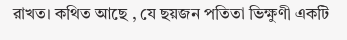রাখত। কথিত আছে , যে ছয়জন পতিতা ভিক্ষুণী একটি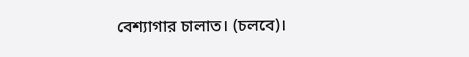বেশ্যাগার চালাত। (চলবে)।